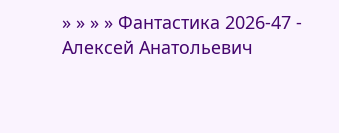» » » » Фантастика 2026-47 - Алексей Анатольевич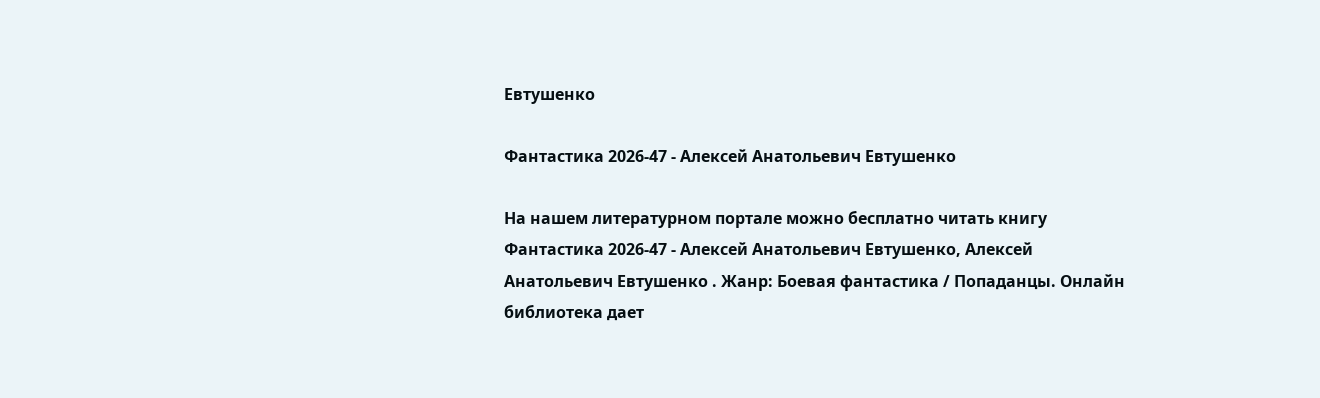Евтушенко

Фантастика 2026-47 - Алексей Анатольевич Евтушенко

На нашем литературном портале можно бесплатно читать книгу Фантастика 2026-47 - Алексей Анатольевич Евтушенко, Алексей Анатольевич Евтушенко . Жанр: Боевая фантастика / Попаданцы. Онлайн библиотека дает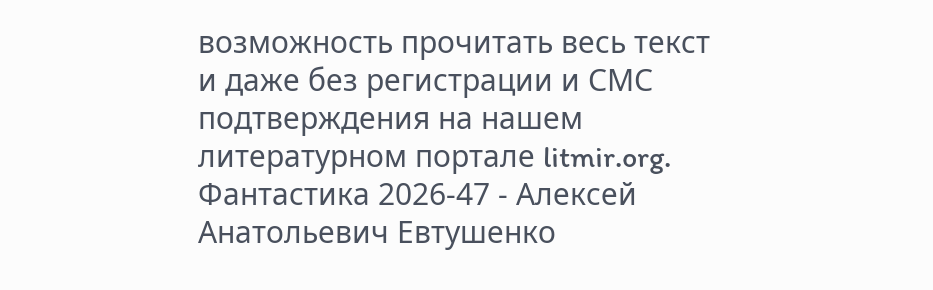возможность прочитать весь текст и даже без регистрации и СМС подтверждения на нашем литературном портале litmir.org.
Фантастика 2026-47 - Алексей Анатольевич Евтушенко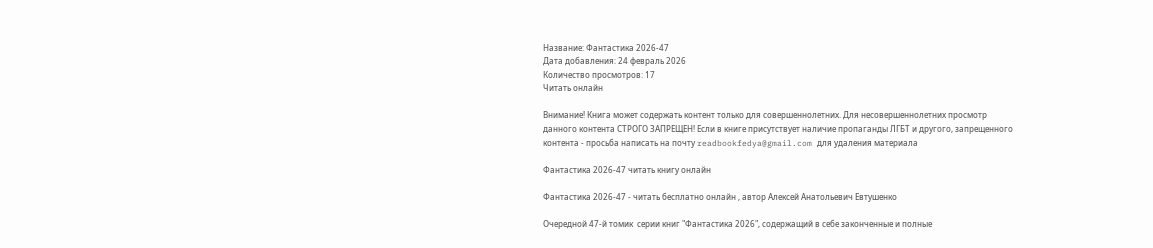Название: Фантастика 2026-47
Дата добавления: 24 февраль 2026
Количество просмотров: 17
Читать онлайн

Внимание! Книга может содержать контент только для совершеннолетних. Для несовершеннолетних просмотр данного контента СТРОГО ЗАПРЕЩЕН! Если в книге присутствует наличие пропаганды ЛГБТ и другого, запрещенного контента - просьба написать на почту readbookfedya@gmail.com для удаления материала

Фантастика 2026-47 читать книгу онлайн

Фантастика 2026-47 - читать бесплатно онлайн , автор Алексей Анатольевич Евтушенко

Очередной 47-й томик  серии книг "Фантастика 2026", содержащий в себе законченные и полные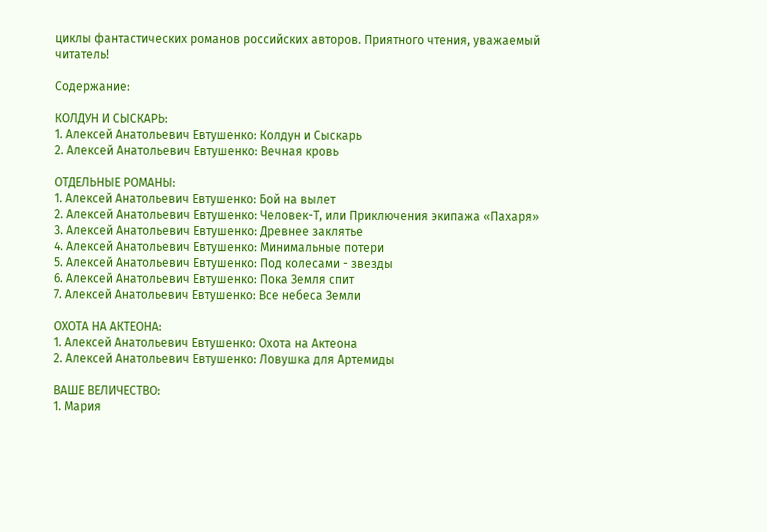циклы фантастических романов российских авторов. Приятного чтения, уважаемый читатель!

Содержание:

КОЛДУН И СЫСКАРЬ:
1. Алексей Анатольевич Евтушенко: Колдун и Сыскарь
2. Алексей Анатольевич Евтушенко: Вечная кровь

ОТДЕЛЬНЫЕ РОМАНЫ:
1. Алексей Анатольевич Евтушенко: Бой на вылет
2. Алексей Анатольевич Евтушенко: Человек-Т, или Приключения экипажа «Пахаря»
3. Алексей Анатольевич Евтушенко: Древнее заклятье
4. Алексей Анатольевич Евтушенко: Минимальные потери
5. Алексей Анатольевич Евтушенко: Под колесами - звезды
6. Алексей Анатольевич Евтушенко: Пока Земля спит
7. Алексей Анатольевич Евтушенко: Все небеса Земли

ОХОТА НА АКТЕОНА:
1. Алексей Анатольевич Евтушенко: Охота на Актеона
2. Алексей Анатольевич Евтушенко: Ловушка для Артемиды

ВАШЕ ВЕЛИЧЕСТВО:
1. Мария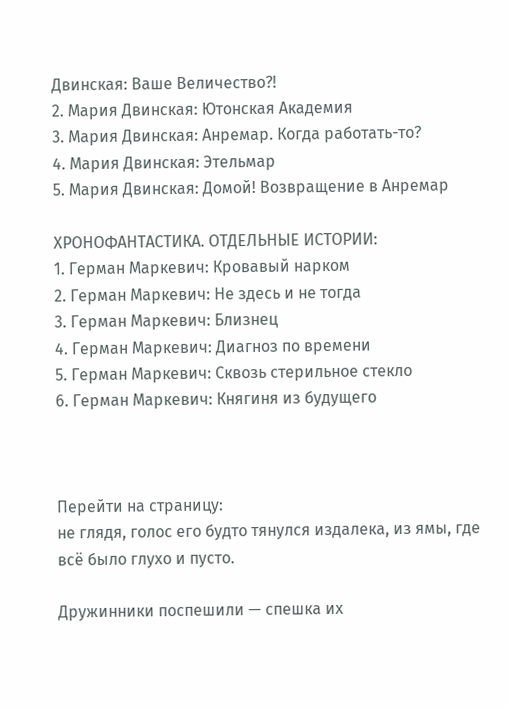Двинская: Ваше Величество?!
2. Мария Двинская: Ютонская Академия
3. Мария Двинская: Анремар. Когда работать-то?
4. Мария Двинская: Этельмар
5. Мария Двинская: Домой! Возвращение в Анремар

ХРОНОФАНТАСТИКА. ОТДЕЛЬНЫЕ ИСТОРИИ:
1. Герман Маркевич: Кровавый нарком
2. Герман Маркевич: Не здесь и не тогда
3. Герман Маркевич: Близнец
4. Герман Маркевич: Диагноз по времени
5. Герман Маркевич: Сквозь стерильное стекло
6. Герман Маркевич: Княгиня из будущего



Перейти на страницу:
не глядя, голос его будто тянулся издалека, из ямы, где всё было глухо и пусто.

Дружинники поспешили — спешка их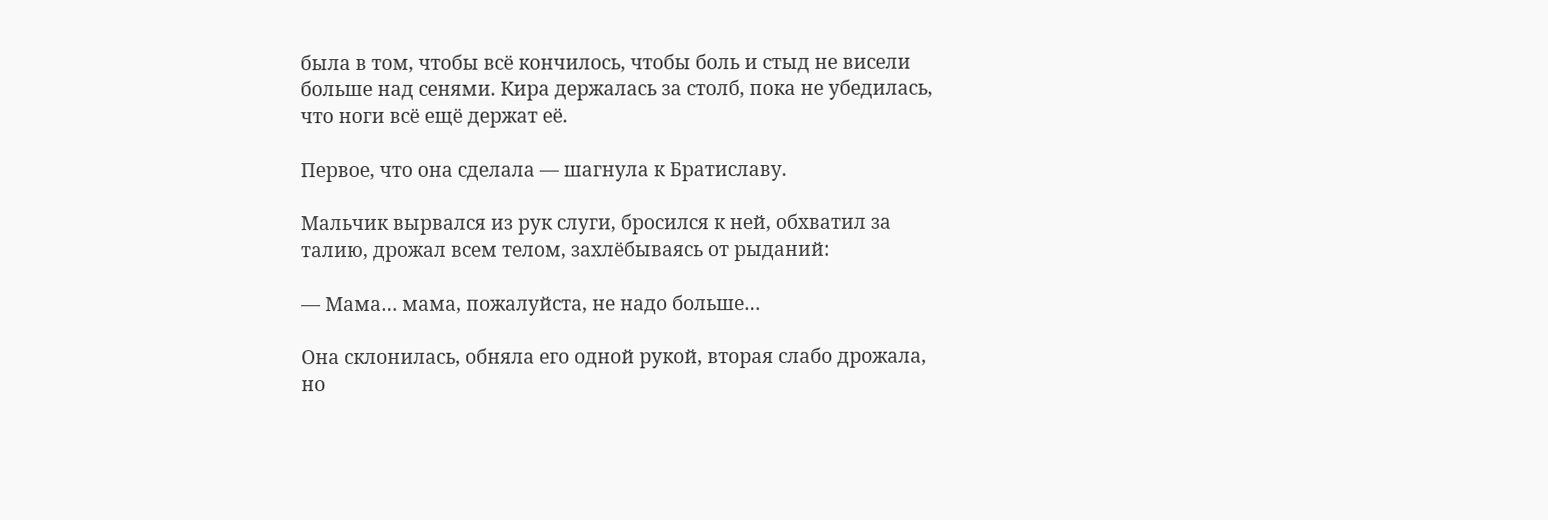была в том, чтобы всё кончилось, чтобы боль и стыд не висели больше над сенями. Кира держалась за столб, пока не убедилась, что ноги всё ещё держат её.

Первое, что она сделала — шагнула к Братиславу.

Мальчик вырвался из рук слуги, бросился к ней, обхватил за талию, дрожал всем телом, захлёбываясь от рыданий:

— Мама… мама, пожалуйста, не надо больше…

Она склонилась, обняла его одной рукой, вторая слабо дрожала, но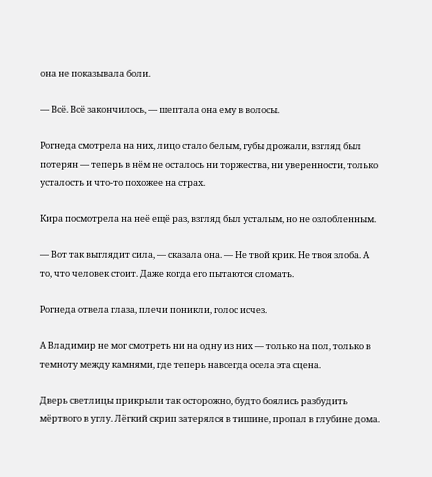она не показывала боли.

— Всё. Всё закончилось, — шептала она ему в волосы.

Рогнеда смотрела на них, лицо стало белым, губы дрожали, взгляд был потерян — теперь в нём не осталось ни торжества, ни уверенности, только усталость и что-то похожее на страх.

Кира посмотрела на неё ещё раз, взгляд был усталым, но не озлобленным.

— Вот так выглядит сила, — сказала она. — Не твой крик. Не твоя злоба. А то, что человек стоит. Даже когда его пытаются сломать.

Рогнеда отвела глаза, плечи поникли, голос исчез.

А Владимир не мог смотреть ни на одну из них — только на пол, только в темноту между камнями, где теперь навсегда осела эта сцена.

Дверь светлицы прикрыли так осторожно, будто боялись разбудить мёртвого в углу. Лёгкий скрип затерялся в тишине, пропал в глубине дома.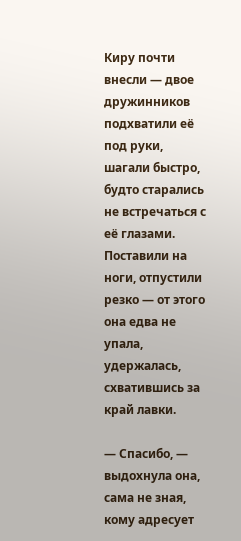Киру почти внесли — двое дружинников подхватили её под руки, шагали быстро, будто старались не встречаться с её глазами. Поставили на ноги, отпустили резко — от этого она едва не упала, удержалась, схватившись за край лавки.

— Спасибо, — выдохнула она, сама не зная, кому адресует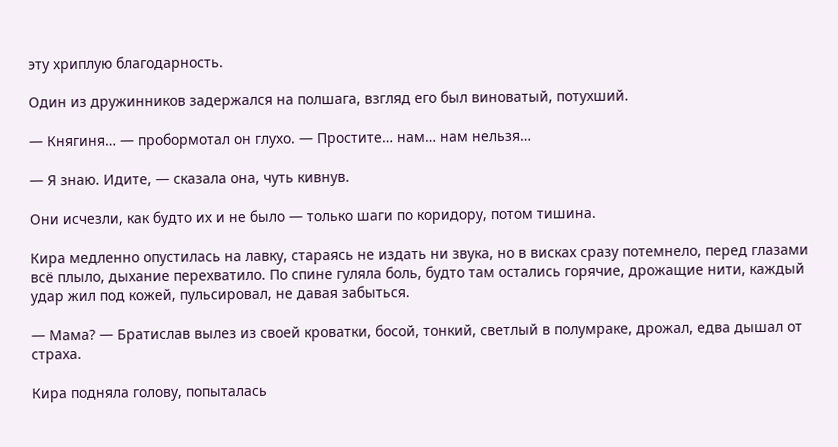эту хриплую благодарность.

Один из дружинников задержался на полшага, взгляд его был виноватый, потухший.

— Княгиня… — пробормотал он глухо. — Простите… нам… нам нельзя…

— Я знаю. Идите, — сказала она, чуть кивнув.

Они исчезли, как будто их и не было — только шаги по коридору, потом тишина.

Кира медленно опустилась на лавку, стараясь не издать ни звука, но в висках сразу потемнело, перед глазами всё плыло, дыхание перехватило. По спине гуляла боль, будто там остались горячие, дрожащие нити, каждый удар жил под кожей, пульсировал, не давая забыться.

— Мама? — Братислав вылез из своей кроватки, босой, тонкий, светлый в полумраке, дрожал, едва дышал от страха.

Кира подняла голову, попыталась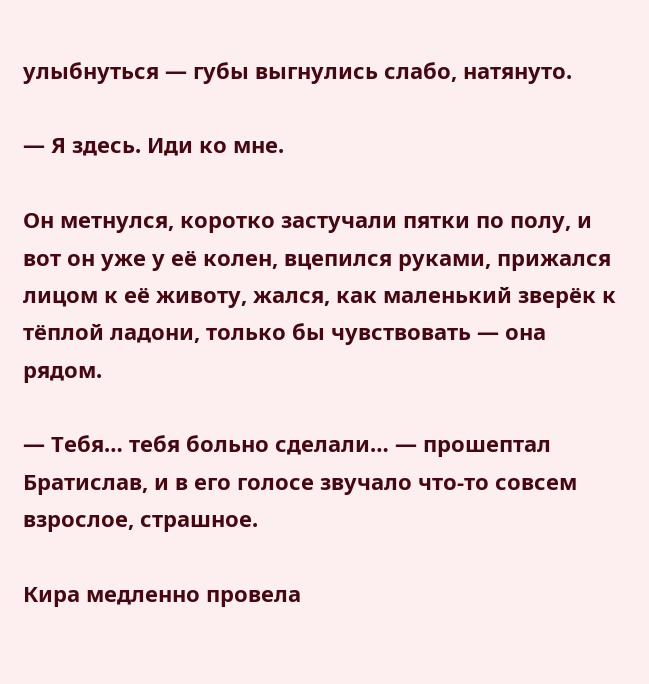улыбнуться — губы выгнулись слабо, натянуто.

— Я здесь. Иди ко мне.

Он метнулся, коротко застучали пятки по полу, и вот он уже у её колен, вцепился руками, прижался лицом к её животу, жался, как маленький зверёк к тёплой ладони, только бы чувствовать — она рядом.

— Тебя… тебя больно сделали… — прошептал Братислав, и в его голосе звучало что‑то совсем взрослое, страшное.

Кира медленно провела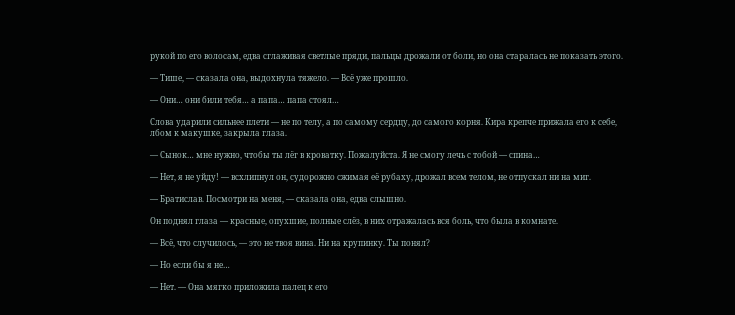рукой по его волосам, едва сглаживая светлые пряди, пальцы дрожали от боли, но она старалась не показать этого.

— Тише, — сказала она, выдохнула тяжело. — Всё уже прошло.

— Они… они били тебя… а папа… папа стоял…

Слова ударили сильнее плети — не по телу, а по самому сердцу, до самого корня. Кира крепче прижала его к себе, лбом к макушке, закрыла глаза.

— Сынок… мне нужно, чтобы ты лёг в кроватку. Пожалуйста. Я не смогу лечь с тобой — спина…

— Нет, я не уйду! — всхлипнул он, судорожно сжимая её рубаху, дрожал всем телом, не отпускал ни на миг.

— Братислав. Посмотри на меня, — сказала она, едва слышно.

Он поднял глаза — красные, опухшие, полные слёз, в них отражалась вся боль, что была в комнате.

— Всё, что случилось, — это не твоя вина. Ни на крупинку. Ты понял?

— Но если бы я не…

— Нет. — Она мягко приложила палец к его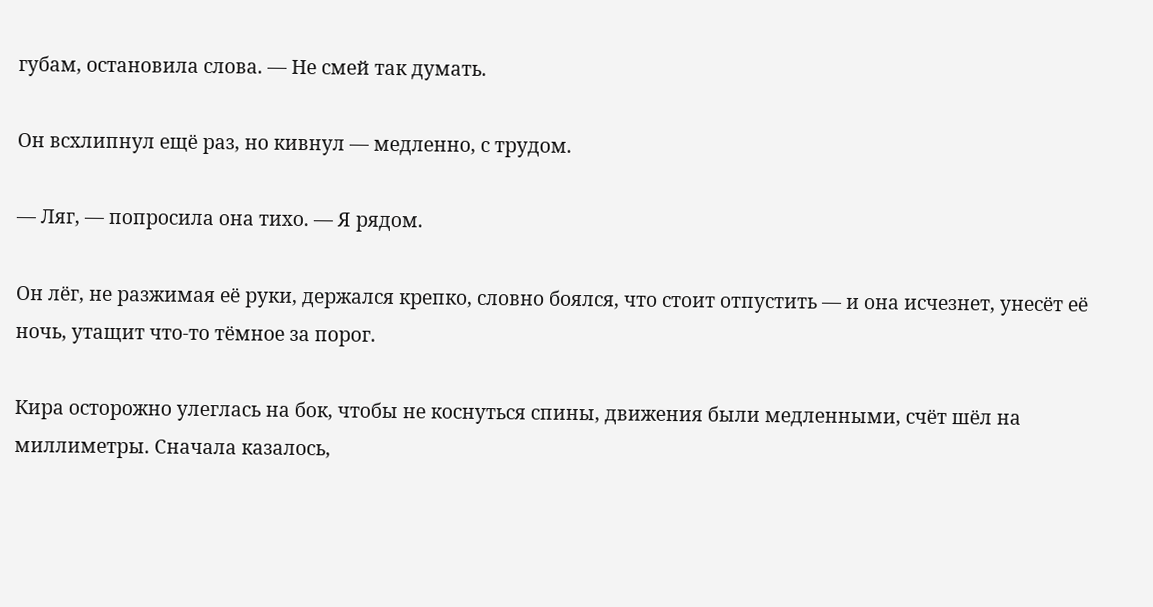губам, остановила слова. — Не смей так думать.

Он всхлипнул ещё раз, но кивнул — медленно, с трудом.

— Ляг, — попросила она тихо. — Я рядом.

Он лёг, не разжимая её руки, держался крепко, словно боялся, что стоит отпустить — и она исчезнет, унесёт её ночь, утащит что‑то тёмное за порог.

Кира осторожно улеглась на бок, чтобы не коснуться спины, движения были медленными, счёт шёл на миллиметры. Сначала казалось,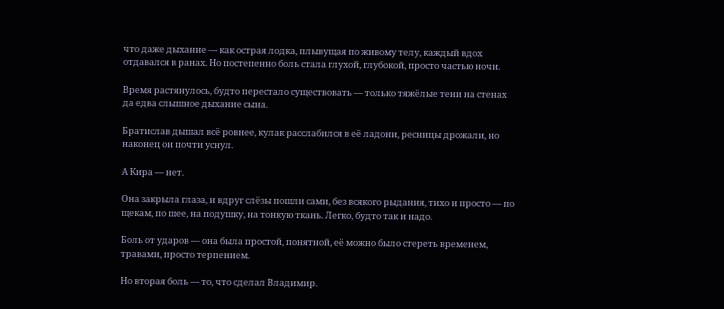что даже дыхание — как острая лодка, плывущая по живому телу, каждый вдох отдавался в ранах. Но постепенно боль стала глухой, глубокой, просто частью ночи.

Время растянулось, будто перестало существовать — только тяжёлые тени на стенах да едва слышное дыхание сына.

Братислав дышал всё ровнее, кулак расслабился в её ладони, ресницы дрожали, но наконец он почти уснул.

А Кира — нет.

Она закрыла глаза, и вдруг слёзы пошли сами, без всякого рыдания, тихо и просто — по щекам, по шее, на подушку, на тонкую ткань. Легко, будто так и надо.

Боль от ударов — она была простой, понятной, её можно было стереть временем, травами, просто терпением.

Но вторая боль — то, что сделал Владимир.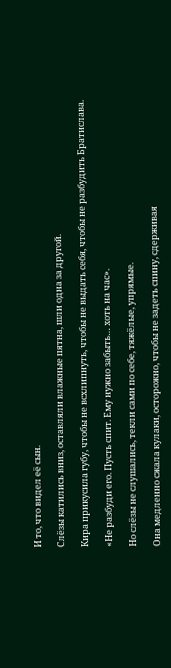И то, что видел её сын.

Слёзы катились вниз, оставляли влажные пятна, шли одна за другой.

Кира прикусила губу, чтобы не всхлипнуть, чтобы не выдать себя, чтобы не разбудить Братислава.

«Не разбуди его. Пусть спит. Ему нужно забыть… хоть на час».

Но слёзы не слушались, текли сами по себе, тяжёлые, упрямые.

Она медленно сжала кулаки, осторожно, чтобы не задеть спину, сдерживая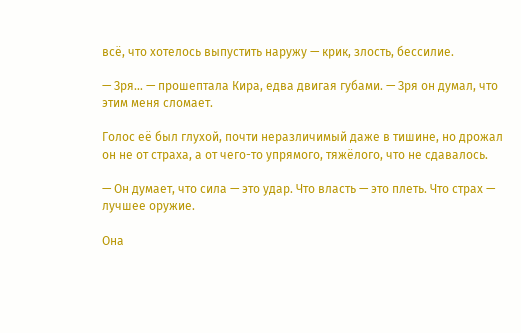всё, что хотелось выпустить наружу — крик, злость, бессилие.

— Зря… — прошептала Кира, едва двигая губами. — Зря он думал, что этим меня сломает.

Голос её был глухой, почти неразличимый даже в тишине, но дрожал он не от страха, а от чего-то упрямого, тяжёлого, что не сдавалось.

— Он думает, что сила — это удар. Что власть — это плеть. Что страх — лучшее оружие.

Она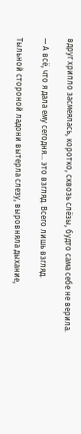вдруг хрипло засмеялась, коротко, сквозь слёзы, будто сама себе не верила.

— А всё, что я дала ему сегодня… это взгляд. Всего лишь взгляд.

Тыльной стороной ладони вытерла слезу, выровняла дыхание,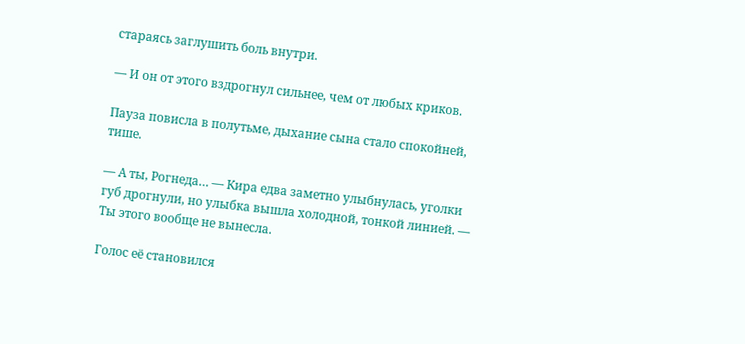стараясь заглушить боль внутри.

— И он от этого вздрогнул сильнее, чем от любых криков.

Пауза повисла в полутьме, дыхание сына стало спокойней, тише.

— А ты, Рогнеда… — Кира едва заметно улыбнулась, уголки губ дрогнули, но улыбка вышла холодной, тонкой линией. — Ты этого вообще не вынесла.

Голос её становился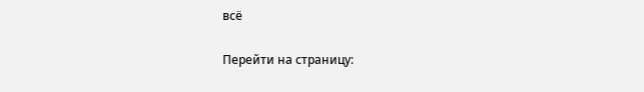всё

Перейти на страницу: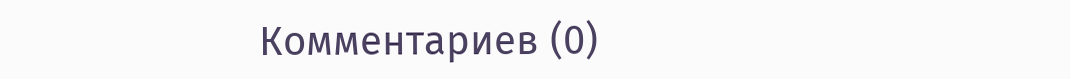Комментариев (0)